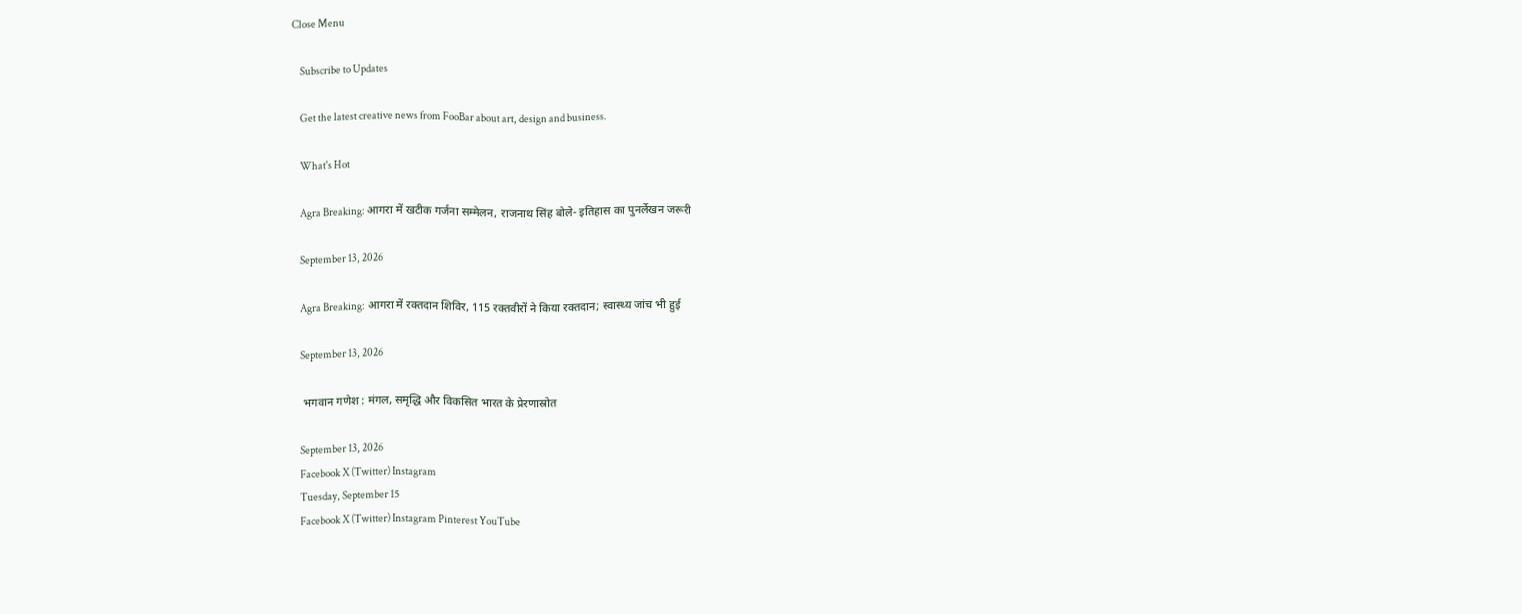Close Menu

    Subscribe to Updates

    Get the latest creative news from FooBar about art, design and business.

    What's Hot

    Agra Breaking: आगरा में खटीक गर्जना सम्मेलन, राजनाथ सिंह बोले- इतिहास का पुनर्लेखन जरूरी

    September 13, 2026

    Agra Breaking: आगरा में रक्तदान शिविर, 115 रक्तवीरों ने किया रक्तदान; स्वास्थ्य जांच भी हुई

    September 13, 2026

    भगवान गणेश : मंगल, समृद्धि और विकसित भारत के प्रेरणास्रोत

    September 13, 2026
    Facebook X (Twitter) Instagram
    Tuesday, September 15
    Facebook X (Twitter) Instagram Pinterest YouTube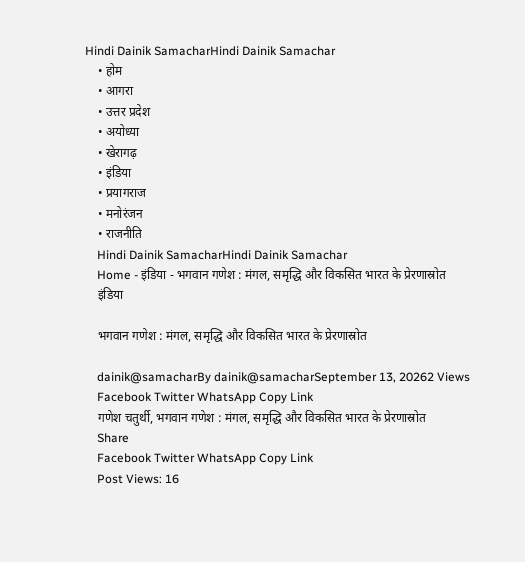Hindi Dainik SamacharHindi Dainik Samachar
    • होम
    • आगरा
    • उत्तर प्रदेश
    • अयोध्या
    • खेरागढ़
    • इंडिया
    • प्रयागराज
    • मनोरंजन
    • राजनीति
    Hindi Dainik SamacharHindi Dainik Samachar
    Home - इंडिया - भगवान गणेश : मंगल, समृद्धि और विकसित भारत के प्रेरणास्रोत
    इंडिया

    भगवान गणेश : मंगल, समृद्धि और विकसित भारत के प्रेरणास्रोत

    dainik@samacharBy dainik@samacharSeptember 13, 20262 Views
    Facebook Twitter WhatsApp Copy Link
    गणेश चतुर्थी, भगवान गणेश : मंगल, समृद्धि और विकसित भारत के प्रेरणास्रोत
    Share
    Facebook Twitter WhatsApp Copy Link
    Post Views: 16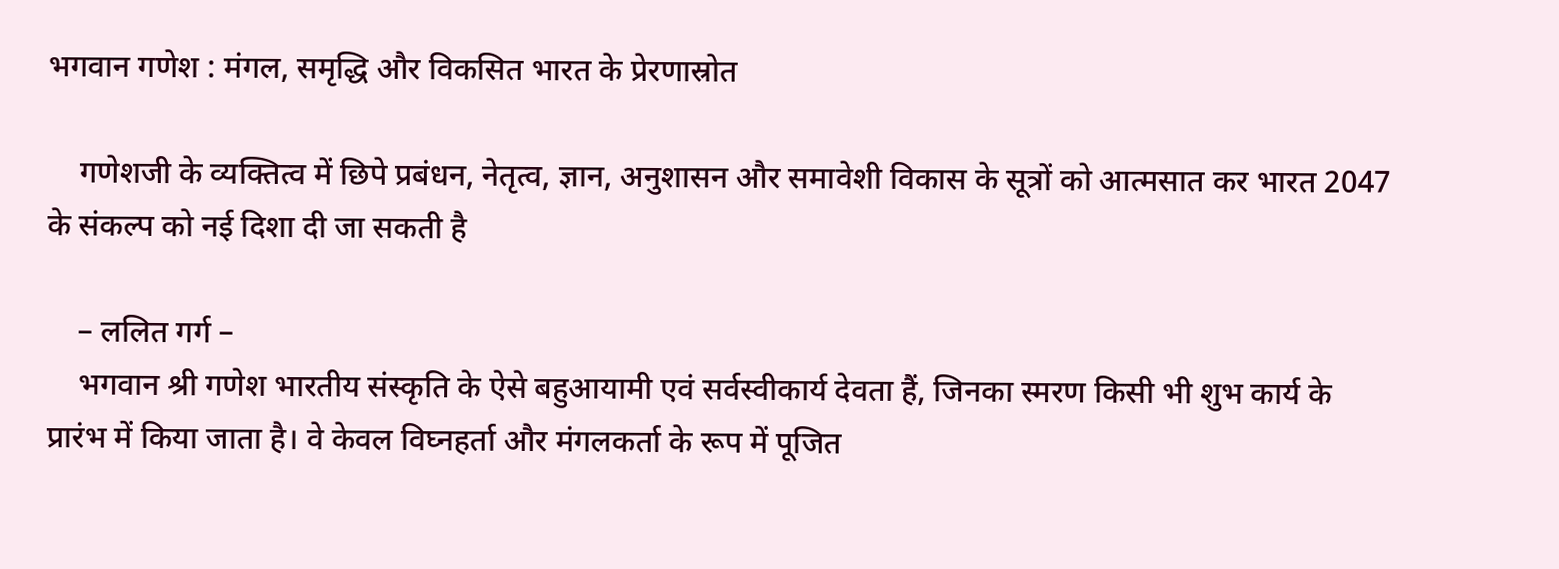भगवान गणेश : मंगल, समृद्धि और विकसित भारत के प्रेरणास्रोत

    गणेशजी के व्यक्तित्व में छिपे प्रबंधन, नेतृत्व, ज्ञान, अनुशासन और समावेशी विकास के सूत्रों को आत्मसात कर भारत 2047 के संकल्प को नई दिशा दी जा सकती है

    – ललित गर्ग –
    भगवान श्री गणेश भारतीय संस्कृति के ऐसे बहुआयामी एवं सर्वस्वीकार्य देवता हैं, जिनका स्मरण किसी भी शुभ कार्य के प्रारंभ में किया जाता है। वे केवल विघ्नहर्ता और मंगलकर्ता के रूप में पूजित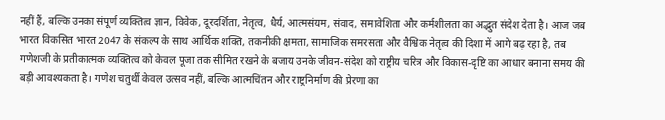नहीं हैं, बल्कि उनका संपूर्ण व्यक्तित्व ज्ञान, विवेक, दूरदर्शिता, नेतृत्व, धैर्य, आत्मसंयम, संवाद, समावेशिता और कर्मशीलता का अद्भुत संदेश देता है। आज जब भारत विकसित भारत 2047 के संकल्प के साथ आर्थिक शक्ति, तकनीकी क्षमता, सामाजिक समरसता और वैश्विक नेतृत्व की दिशा में आगे बढ़ रहा है, तब गणेशजी के प्रतीकात्मक व्यक्तित्व को केवल पूजा तक सीमित रखने के बजाय उनके जीवन-संदेश को राष्ट्रीय चरित्र और विकास-दृष्टि का आधार बनाना समय की बड़ी आवश्यकता है। गणेश चतुर्थी केवल उत्सव नहीं, बल्कि आत्मचिंतन और राष्ट्रनिर्माण की प्रेरणा का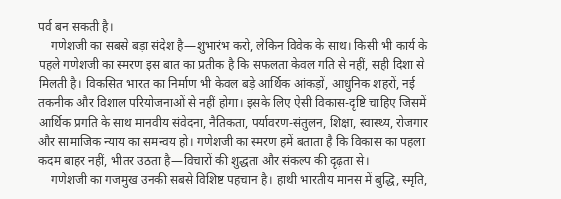पर्व बन सकती है।
    गणेशजी का सबसे बड़ा संदेश है—शुभारंभ करो, लेकिन विवेक के साथ। किसी भी कार्य के पहले गणेशजी का स्मरण इस बात का प्रतीक है कि सफलता केवल गति से नहीं, सही दिशा से मिलती है। विकसित भारत का निर्माण भी केवल बड़े आर्थिक आंकड़ों, आधुनिक शहरों, नई तकनीक और विशाल परियोजनाओं से नहीं होगा। इसके लिए ऐसी विकास-दृष्टि चाहिए जिसमें आर्थिक प्रगति के साथ मानवीय संवेदना, नैतिकता, पर्यावरण-संतुलन, शिक्षा, स्वास्थ्य, रोजगार और सामाजिक न्याय का समन्वय हो। गणेशजी का स्मरण हमें बताता है कि विकास का पहला कदम बाहर नहीं, भीतर उठता है—विचारों की शुद्धता और संकल्प की दृढ़ता से।
    गणेशजी का गजमुख उनकी सबसे विशिष्ट पहचान है। हाथी भारतीय मानस में बुद्धि, स्मृति,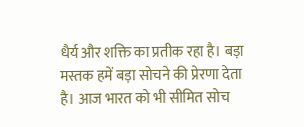धैर्य और शक्ति का प्रतीक रहा है। बड़ा मस्तक हमें बड़ा सोचने की प्रेरणा देता है। आज भारत को भी सीमित सोच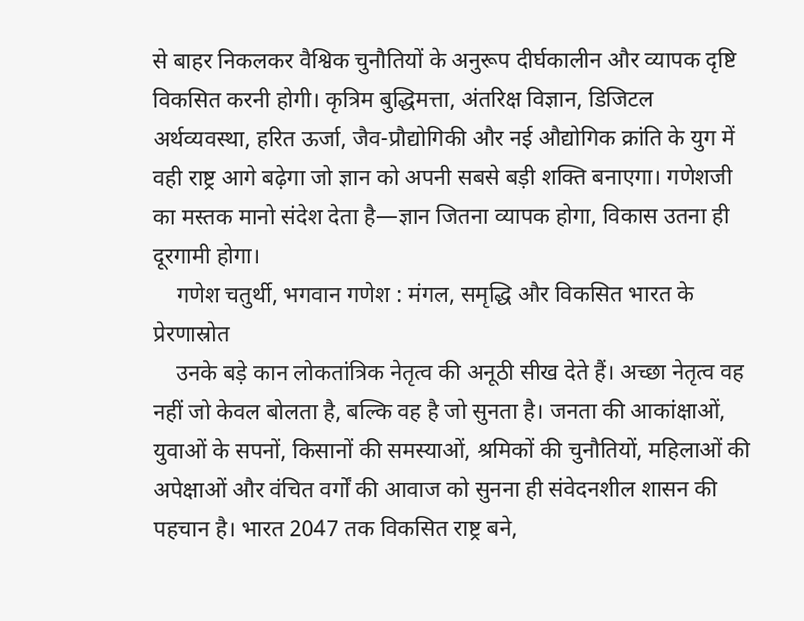से बाहर निकलकर वैश्विक चुनौतियों के अनुरूप दीर्घकालीन और व्यापक दृष्टि विकसित करनी होगी। कृत्रिम बुद्धिमत्ता, अंतरिक्ष विज्ञान, डिजिटल अर्थव्यवस्था, हरित ऊर्जा, जैव-प्रौद्योगिकी और नई औद्योगिक क्रांति के युग में वही राष्ट्र आगे बढ़ेगा जो ज्ञान को अपनी सबसे बड़ी शक्ति बनाएगा। गणेशजी का मस्तक मानो संदेश देता है—ज्ञान जितना व्यापक होगा, विकास उतना ही दूरगामी होगा।
    गणेश चतुर्थी, भगवान गणेश : मंगल, समृद्धि और विकसित भारत के प्रेरणास्रोत
    उनके बड़े कान लोकतांत्रिक नेतृत्व की अनूठी सीख देते हैं। अच्छा नेतृत्व वह नहीं जो केवल बोलता है, बल्कि वह है जो सुनता है। जनता की आकांक्षाओं, युवाओं के सपनों, किसानों की समस्याओं, श्रमिकों की चुनौतियों, महिलाओं की अपेक्षाओं और वंचित वर्गों की आवाज को सुनना ही संवेदनशील शासन की पहचान है। भारत 2047 तक विकसित राष्ट्र बने,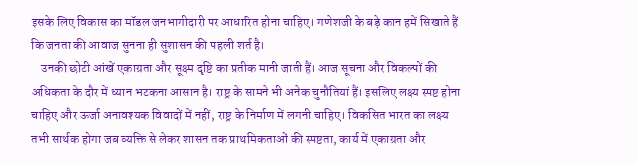इसके लिए विकास का मॉडल जनभागीदारी पर आधारित होना चाहिए। गणेशजी के बड़े कान हमें सिखाते हैं कि जनता की आवाज सुनना ही सुशासन की पहली शर्त है।
    उनकी छोटी आंखें एकाग्रता और सूक्ष्म दृष्टि का प्रतीक मानी जाती हैं। आज सूचना और विकल्पों की अधिकता के दौर में ध्यान भटकना आसान है। राष्ट्र के सामने भी अनेक चुनौतियां हैं। इसलिए लक्ष्य स्पष्ट होना चाहिए और ऊर्जा अनावश्यक विवादों में नहीं, राष्ट्र के निर्माण में लगनी चाहिए। विकसित भारत का लक्ष्य तभी सार्थक होगा जब व्यक्ति से लेकर शासन तक प्राथमिकताओं की स्पष्टता, कार्य में एकाग्रता और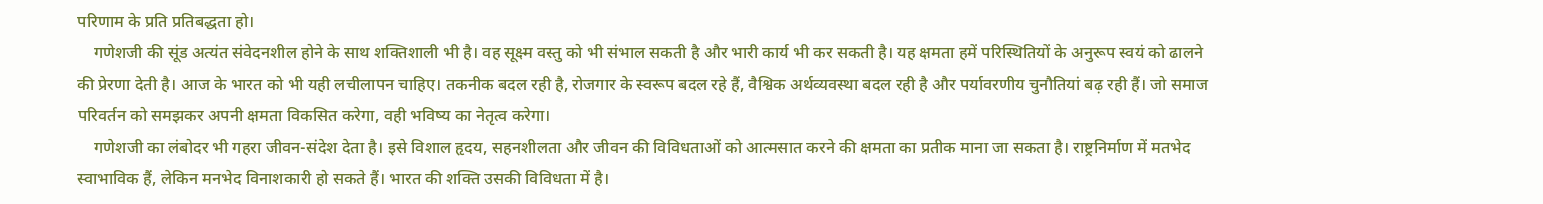परिणाम के प्रति प्रतिबद्धता हो।
    गणेशजी की सूंड अत्यंत संवेदनशील होने के साथ शक्तिशाली भी है। वह सूक्ष्म वस्तु को भी संभाल सकती है और भारी कार्य भी कर सकती है। यह क्षमता हमें परिस्थितियों के अनुरूप स्वयं को ढालने की प्रेरणा देती है। आज के भारत को भी यही लचीलापन चाहिए। तकनीक बदल रही है, रोजगार के स्वरूप बदल रहे हैं, वैश्विक अर्थव्यवस्था बदल रही है और पर्यावरणीय चुनौतियां बढ़ रही हैं। जो समाज परिवर्तन को समझकर अपनी क्षमता विकसित करेगा, वही भविष्य का नेतृत्व करेगा।
    गणेशजी का लंबोदर भी गहरा जीवन-संदेश देता है। इसे विशाल हृदय, सहनशीलता और जीवन की विविधताओं को आत्मसात करने की क्षमता का प्रतीक माना जा सकता है। राष्ट्रनिर्माण में मतभेद स्वाभाविक हैं, लेकिन मनभेद विनाशकारी हो सकते हैं। भारत की शक्ति उसकी विविधता में है।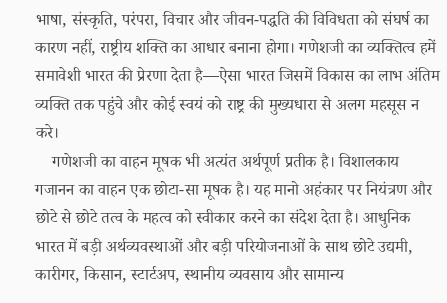भाषा, संस्कृति, परंपरा, विचार और जीवन-पद्धति की विविधता को संघर्ष का कारण नहीं, राष्ट्रीय शक्ति का आधार बनाना होगा। गणेशजी का व्यक्तित्व हमें समावेशी भारत की प्रेरणा देता है—ऐसा भारत जिसमें विकास का लाभ अंतिम व्यक्ति तक पहुंचे और कोई स्वयं को राष्ट्र की मुख्यधारा से अलग महसूस न करे।
    गणेशजी का वाहन मूषक भी अत्यंत अर्थपूर्ण प्रतीक है। विशालकाय गजानन का वाहन एक छोटा-सा मूषक है। यह मानो अहंकार पर नियंत्रण और छोटे से छोटे तत्व के महत्व को स्वीकार करने का संदेश देता है। आधुनिक भारत में बड़ी अर्थव्यवस्थाओं और बड़ी परियोजनाओं के साथ छोटे उद्यमी, कारीगर, किसान, स्टार्टअप, स्थानीय व्यवसाय और सामान्य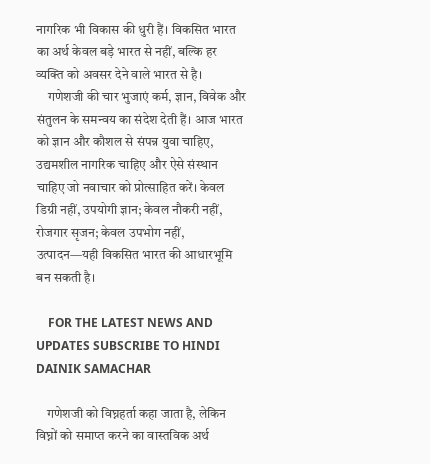नागरिक भी विकास की धुरी हैं। विकसित भारत का अर्थ केवल बड़े भारत से नहीं, बल्कि हर व्यक्ति को अवसर देने वाले भारत से है।
    गणेशजी की चार भुजाएं कर्म, ज्ञान, विवेक और संतुलन के समन्वय का संदेश देती हैं। आज भारत को ज्ञान और कौशल से संपन्न युवा चाहिए, उद्यमशील नागरिक चाहिए और ऐसे संस्थान चाहिए जो नवाचार को प्रोत्साहित करें। केवल डिग्री नहीं, उपयोगी ज्ञान; केवल नौकरी नहीं, रोजगार सृजन; केवल उपभोग नहीं, उत्पादन—यही विकसित भारत की आधारभूमि बन सकती है।

    FOR THE LATEST NEWS AND UPDATES SUBSCRIBE TO HINDI DAINIK SAMACHAR

    गणेशजी को विघ्नहर्ता कहा जाता है, लेकिन विघ्नों को समाप्त करने का वास्तविक अर्थ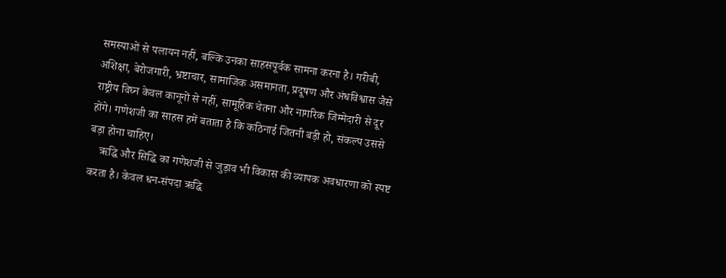समस्याओं से पलायन नहीं, बल्कि उनका साहसपूर्वक सामना करना है। गरीबी, अशिक्षा, बेरोजगारी, भ्रष्टाचार, सामाजिक असमानता, प्रदूषण और अंधविश्वास जैसे राष्ट्रीय विघ्न केवल कानूनों से नहीं, सामूहिक चेतना और नागरिक जिम्मेदारी से दूर होंगे। गणेशजी का साहस हमें बताता है कि कठिनाई जितनी बड़ी हो, संकल्प उससे बड़ा होना चाहिए।
    ऋद्धि और सिद्धि का गणेशजी से जुड़ाव भी विकास की व्यापक अवधारणा को स्पष्ट करता है। केवल धन-संपदा ऋद्धि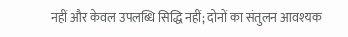नहीं और केवल उपलब्धि सिद्धि नहीं; दोनों का संतुलन आवश्यक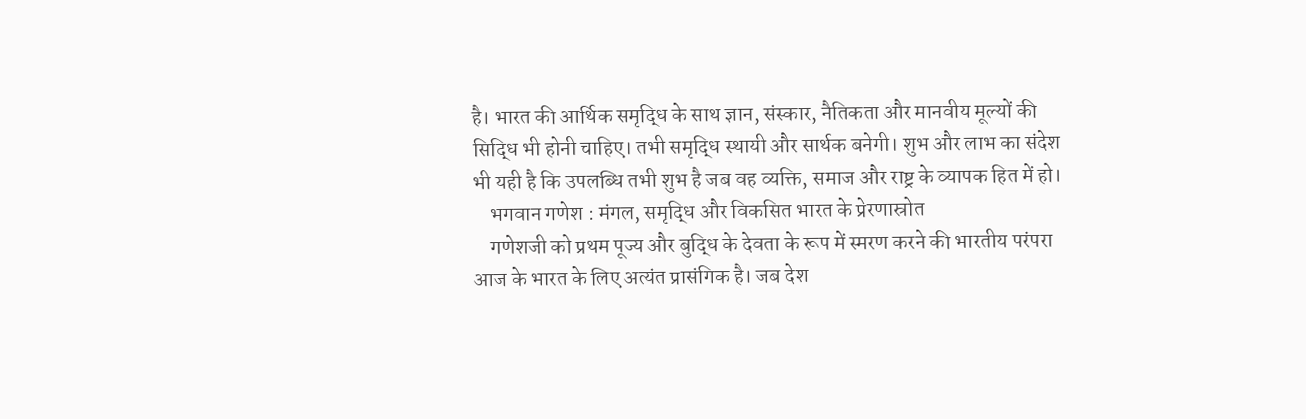है। भारत की आर्थिक समृद्धि के साथ ज्ञान, संस्कार, नैतिकता और मानवीय मूल्यों की सिद्धि भी होनी चाहिए। तभी समृद्धि स्थायी और सार्थक बनेगी। शुभ और लाभ का संदेश भी यही है कि उपलब्धि तभी शुभ है जब वह व्यक्ति, समाज और राष्ट्र के व्यापक हित में हो।
    भगवान गणेश : मंगल, समृद्धि और विकसित भारत के प्रेरणास्रोत
    गणेशजी को प्रथम पूज्य और बुद्धि के देवता के रूप में स्मरण करने की भारतीय परंपरा आज के भारत के लिए अत्यंत प्रासंगिक है। जब देश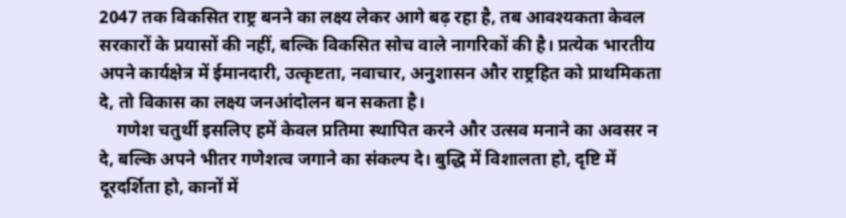2047 तक विकसित राष्ट्र बनने का लक्ष्य लेकर आगे बढ़ रहा है, तब आवश्यकता केवल सरकारों के प्रयासों की नहीं, बल्कि विकसित सोच वाले नागरिकों की है। प्रत्येक भारतीय अपने कार्यक्षेत्र में ईमानदारी, उत्कृष्टता, नवाचार, अनुशासन और राष्ट्रहित को प्राथमिकता दे, तो विकास का लक्ष्य जनआंदोलन बन सकता है।
    गणेश चतुर्थी इसलिए हमें केवल प्रतिमा स्थापित करने और उत्सव मनाने का अवसर न दे, बल्कि अपने भीतर गणेशत्व जगाने का संकल्प दे। बुद्धि में विशालता हो, दृष्टि में दूरदर्शिता हो, कानों में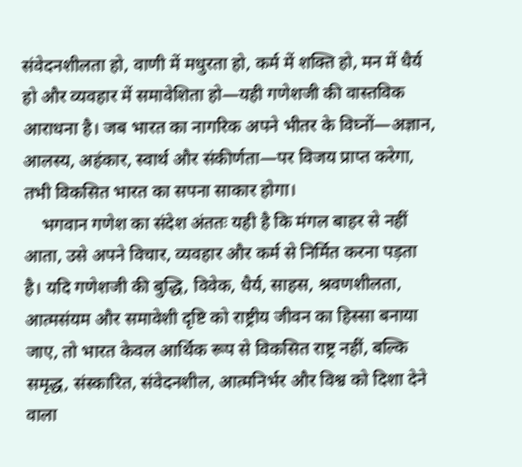संवेदनशीलता हो, वाणी में मधुरता हो, कर्म में शक्ति हो, मन में धैर्य हो और व्यवहार में समावेशिता हो—यही गणेशजी की वास्तविक आराधना है। जब भारत का नागरिक अपने भीतर के विघ्नों—अज्ञान, आलस्य, अहंकार, स्वार्थ और संकीर्णता—पर विजय प्राप्त करेगा, तभी विकसित भारत का सपना साकार होगा।
    भगवान गणेश का संदेश अंततः यही है कि मंगल बाहर से नहीं आता, उसे अपने विचार, व्यवहार और कर्म से निर्मित करना पड़ता है। यदि गणेशजी की बुद्धि, विवेक, धैर्य, साहस, श्रवणशीलता, आत्मसंयम और समावेशी दृष्टि को राष्ट्रीय जीवन का हिस्सा बनाया जाए, तो भारत केवल आर्थिक रूप से विकसित राष्ट्र नहीं, बल्कि समृद्ध, संस्कारित, संवेदनशील, आत्मनिर्भर और विश्व को दिशा देने वाला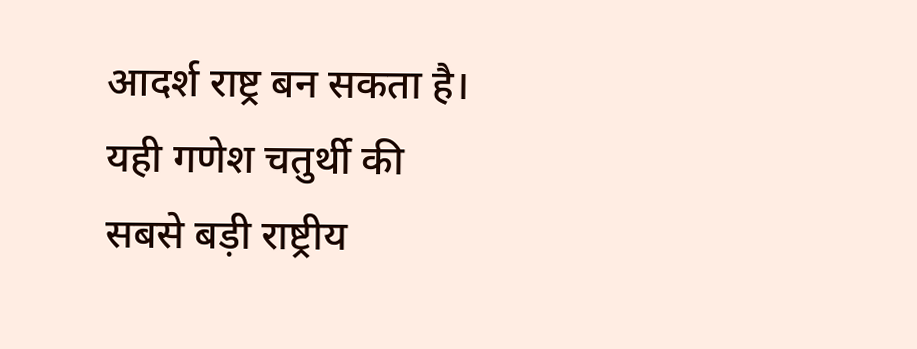आदर्श राष्ट्र बन सकता है। यही गणेश चतुर्थी की सबसे बड़ी राष्ट्रीय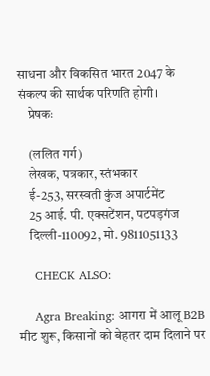साधना और विकसित भारत 2047 के संकल्प की सार्थक परिणति होगी।
    प्रेषकः

    (ललित गर्ग)
    लेखक, पत्रकार, स्तंभकार
    ई-253, सरस्वती कुंज अपार्टमेंट
    25 आई. पी. एक्सटेंशन, पटपड़गंज
    दिल्ली-110092, मो. 9811051133

    CHECK ALSO:

    Agra Breaking: आगरा में आलू B2B मीट शुरू, किसानों को बेहतर दाम दिलाने पर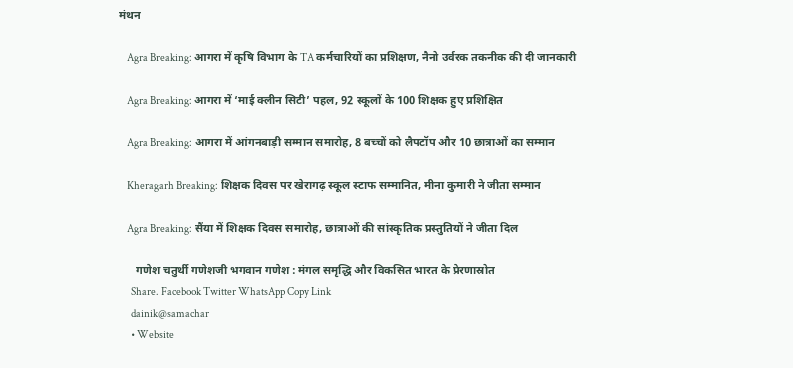मंथन

    Agra Breaking: आगरा में कृषि विभाग के TA कर्मचारियों का प्रशिक्षण, नैनो उर्वरक तकनीक की दी जानकारी

    Agra Breaking: आगरा में ‘माई क्लीन सिटी’ पहल, 92 स्कूलों के 100 शिक्षक हुए प्रशिक्षित

    Agra Breaking: आगरा में आंगनबाड़ी सम्मान समारोह, 8 बच्चों को लैपटॉप और 10 छात्राओं का सम्मान

    Kheragarh Breaking: शिक्षक दिवस पर खेरागढ़ स्कूल स्टाफ सम्मानित, मीना कुमारी ने जीता सम्मान

    Agra Breaking: सैंया में शिक्षक दिवस समारोह, छात्राओं की सांस्कृतिक प्रस्तुतियों ने जीता दिल

      गणेश चतुर्थी गणेशजी भगवान गणेश : मंगल समृद्धि और विकसित भारत के प्रेरणास्रोत
      Share. Facebook Twitter WhatsApp Copy Link
      dainik@samachar
      • Website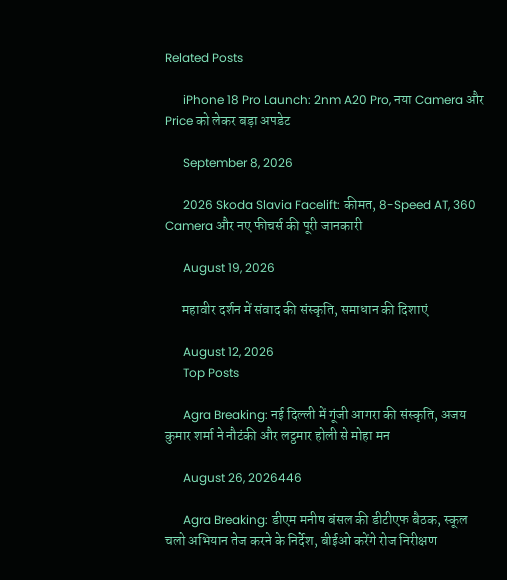Related Posts

      iPhone 18 Pro Launch: 2nm A20 Pro, नया Camera और Price को लेकर बड़ा अपडेट

      September 8, 2026

      2026 Skoda Slavia Facelift: कीमत, 8-Speed AT, 360 Camera और नए फीचर्स की पूरी जानकारी

      August 19, 2026

      महावीर दर्शन में संवाद की संस्कृति, समाधान की दिशाएं

      August 12, 2026
      Top Posts

      Agra Breaking: नई दिल्ली में गूंजी आगरा की संस्कृति, अजय कुमार शर्मा ने नौटंकी और लट्ठमार होली से मोहा मन

      August 26, 2026446

      Agra Breaking: डीएम मनीष बंसल की डीटीएफ बैठक, स्कूल चलो अभियान तेज करने के निर्देश, बीईओ करेंगे रोज निरीक्षण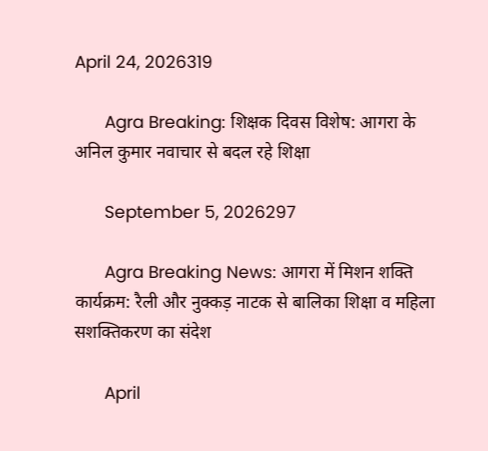April 24, 2026319

      Agra Breaking: शिक्षक दिवस विशेष: आगरा के अनिल कुमार नवाचार से बदल रहे शिक्षा

      September 5, 2026297

      Agra Breaking News: आगरा में मिशन शक्ति कार्यक्रम: रैली और नुक्कड़ नाटक से बालिका शिक्षा व महिला सशक्तिकरण का संदेश

      April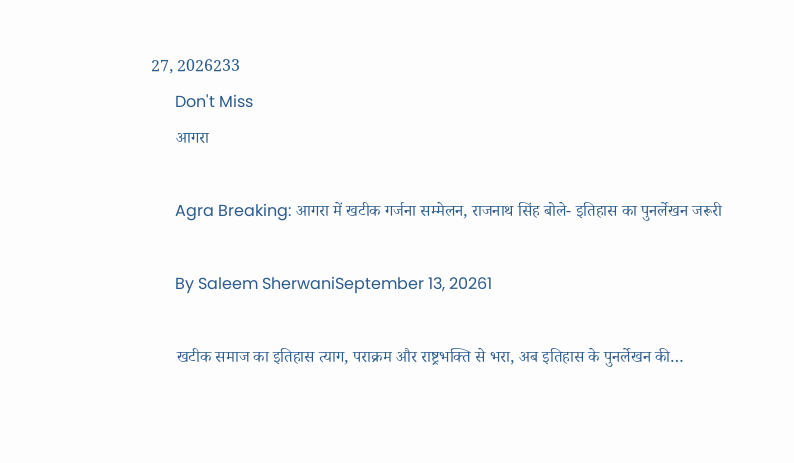27, 2026233
      Don't Miss
      आगरा

      Agra Breaking: आगरा में खटीक गर्जना सम्मेलन, राजनाथ सिंह बोले- इतिहास का पुनर्लेखन जरूरी

      By Saleem SherwaniSeptember 13, 20261

      खटीक समाज का इतिहास त्याग, पराक्रम और राष्ट्रभक्ति से भरा, अब इतिहास के पुनर्लेखन की…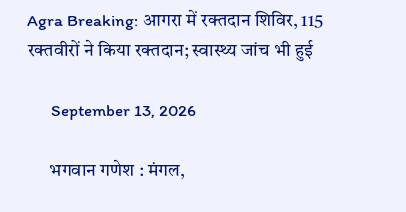Agra Breaking: आगरा में रक्तदान शिविर, 115 रक्तवीरों ने किया रक्तदान; स्वास्थ्य जांच भी हुई

      September 13, 2026

      भगवान गणेश : मंगल,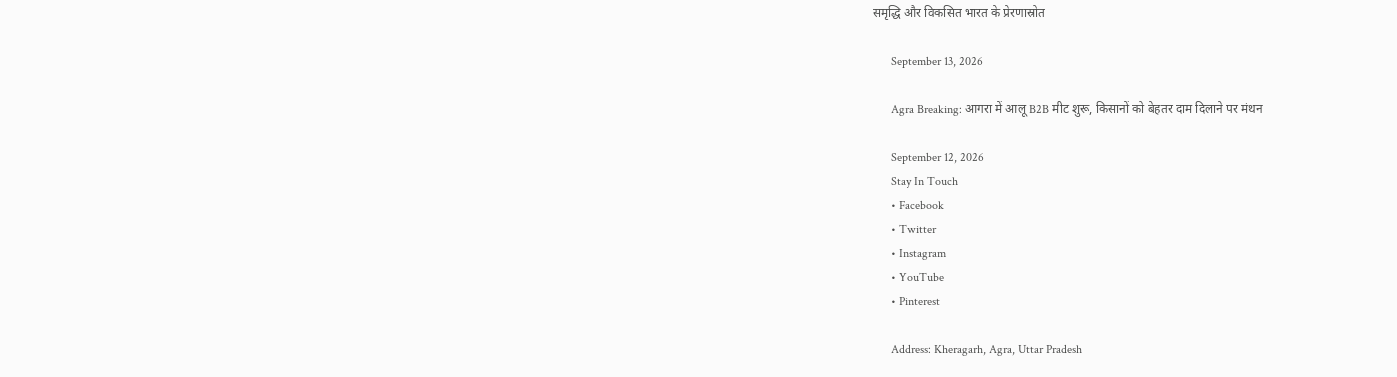समृद्धि और विकसित भारत के प्रेरणास्रोत

      September 13, 2026

      Agra Breaking: आगरा में आलू B2B मीट शुरू, किसानों को बेहतर दाम दिलाने पर मंथन

      September 12, 2026
      Stay In Touch
      • Facebook
      • Twitter
      • Instagram
      • YouTube
      • Pinterest

      Address: Kheragarh, Agra, Uttar Pradesh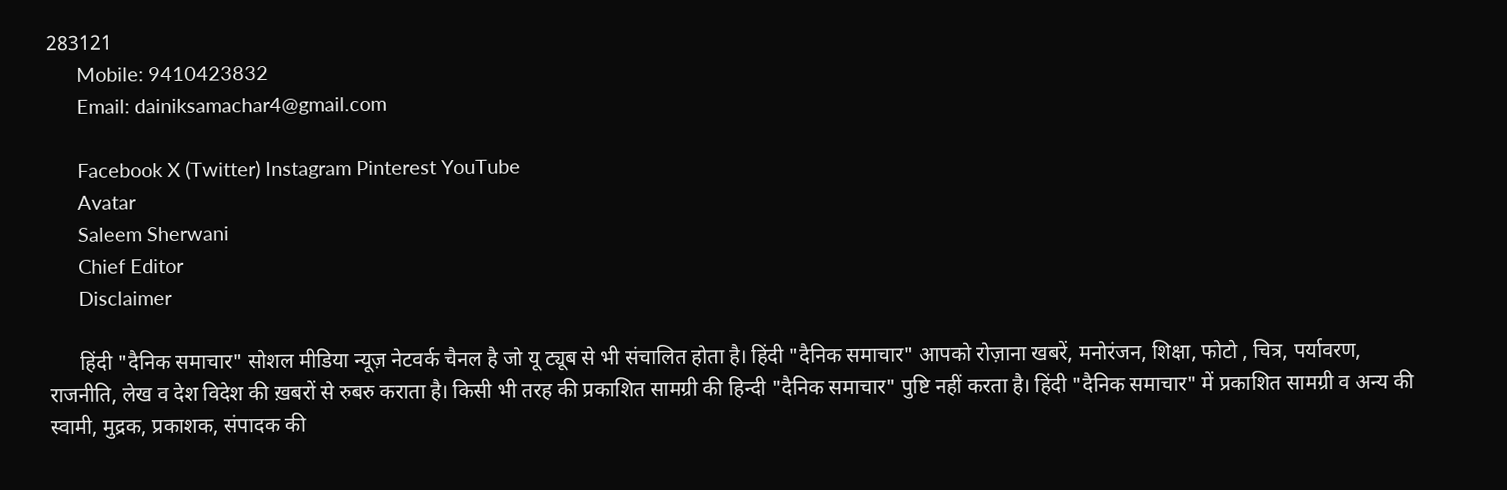283121
      Mobile: 9410423832
      Email: dainiksamachar4@gmail.com

      Facebook X (Twitter) Instagram Pinterest YouTube
      Avatar
      Saleem Sherwani
      Chief Editor
      Disclaimer

      हिंदी "दैनिक समाचार" सोशल मीडिया न्यूज़ नेटवर्क चैनल है जो यू ट्यूब से भी संचालित होता है। हिंदी "दैनिक समाचार" आपको रोज़ाना खबरें, मनोरंजन, शिक्षा, फोटो , चित्र, पर्यावरण, राजनीति, लेख व देश विदेश की ख़बरों से रुबरु कराता है। किसी भी तरह की प्रकाशित सामग्री की हिन्दी "दैनिक समाचार" पुष्टि नहीं करता है। हिंदी "दैनिक समाचार" में प्रकाशित सामग्री व अन्य की स्वामी, मुद्रक, प्रकाशक, संपादक की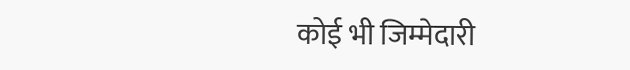कोई भी जिम्मेदारी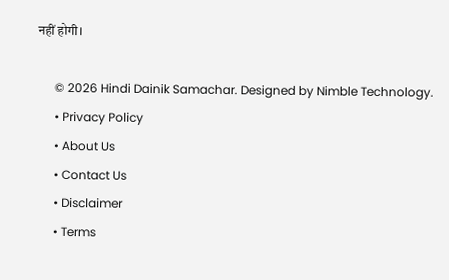नहीं होगी।

      © 2026 Hindi Dainik Samachar. Designed by Nimble Technology.
      • Privacy Policy
      • About Us
      • Contact Us
      • Disclaimer
      • Terms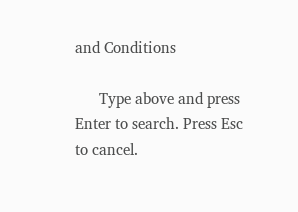and Conditions

      Type above and press Enter to search. Press Esc to cancel.